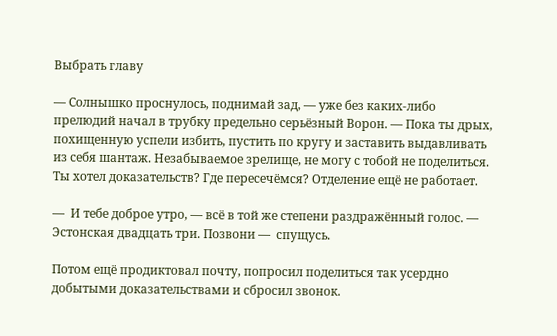Выбрать главу

— Солнышко проснулось, поднимай зад, — уже без каких-либо прелюдий начал в трубку предельно серьёзный Ворон. — Пока ты дрых, похищенную успели избить, пустить по кругу и заставить выдавливать из себя шантаж. Незабываемое зрелище, не могу с тобой не поделиться. Ты хотел доказательств? Где пересечёмся? Отделение ещё не работает.

—  И тебе доброе утро, — всё в той же степени раздражённый голос. —  Эстонская двадцать три. Позвони —  спущусь.

Потом ещё продиктовал почту, попросил поделиться так усердно добытыми доказательствами и сбросил звонок.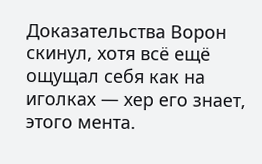Доказательства Ворон скинул, хотя всё ещё ощущал себя как на иголках — хер его знает, этого мента.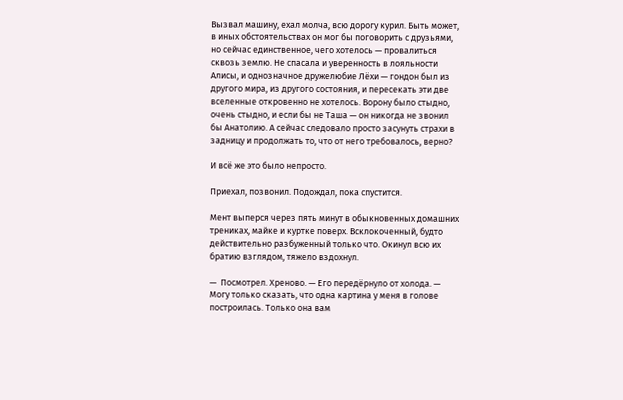Вызвал машину, ехал молча, всю дорогу курил. Быть может, в иных обстоятельствах он мог бы поговорить с друзьями, но сейчас единственное, чего хотелось — провалиться сквозь землю. Не спасала и уверенность в лояльности Алисы, и однозначное дружелюбие Лёхи — гондон был из другого мира, из другого состояния, и пересекать эти две вселенные откровенно не хотелось. Ворону было стыдно, очень стыдно, и если бы не Таша — он никогда не звонил бы Анатолию. А сейчас следовало просто засунуть страхи в задницу и продолжать то, что от него требовалось, верно?

И всё же это было непросто.

Приехал, позвонил. Подождал, пока спустится.

Мент выперся через пять минут в обыкновенных домашних трениках, майке и куртке поверх. Всклокоченный, будто действительно разбуженный только что. Окинул всю их братию взглядом, тяжело вздохнул.

—  Посмотрел. Хреново. — Его передёрнуло от холода. — Могу только сказать, что одна картина у меня в голове построилась. Только она вам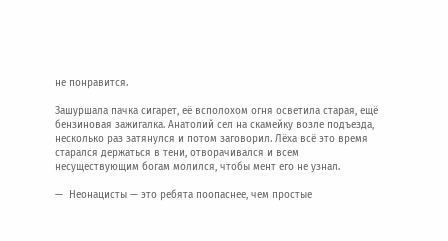не понравится.

Зашуршала пачка сигарет, её всполохом огня осветила старая, ещё бензиновая зажигалка. Анатолий сел на скамейку возле подъезда, несколько раз затянулся и потом заговорил. Лёха всё это время старался держаться в тени, отворачивался и всем несуществующим богам молился, чтобы мент его не узнал.

—  Неонацисты — это ребята поопаснее, чем простые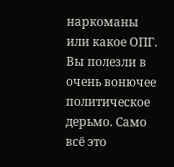наркоманы или какое ОПГ. Вы полезли в очень вонючее политическое дерьмо. Само всё это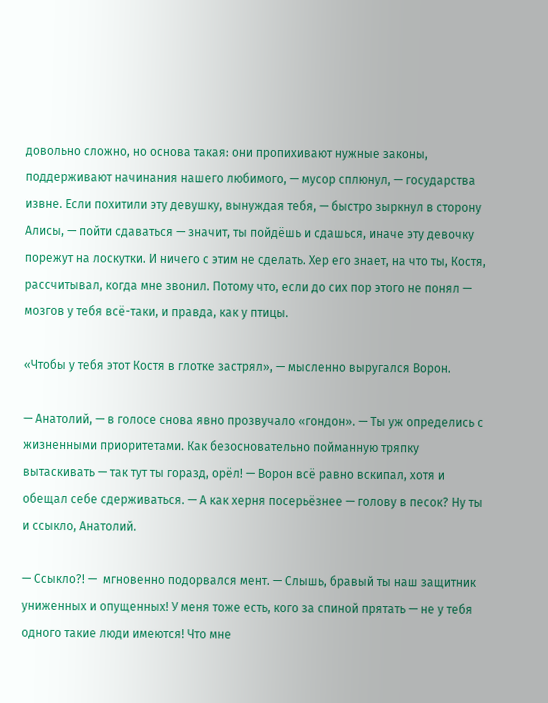довольно сложно, но основа такая: они пропихивают нужные законы, поддерживают начинания нашего любимого, — мусор сплюнул, — государства извне. Если похитили эту девушку, вынуждая тебя, — быстро зыркнул в сторону Алисы, — пойти сдаваться — значит, ты пойдёшь и сдашься, иначе эту девочку порежут на лоскутки. И ничего с этим не сделать. Хер его знает, на что ты, Костя, рассчитывал, когда мне звонил. Потому что, если до сих пор этого не понял — мозгов у тебя всё-таки, и правда, как у птицы.

«Чтобы у тебя этот Костя в глотке застрял», — мысленно выругался Ворон.

— Анатолий, — в голосе снова явно прозвучало «гондон». — Ты уж определись с жизненными приоритетами. Как безосновательно пойманную тряпку вытаскивать — так тут ты горазд, орёл! — Ворон всё равно вскипал, хотя и обещал себе сдерживаться. — А как херня посерьёзнее — голову в песок? Ну ты и ссыкло, Анатолий.

— Ссыкло?! —  мгновенно подорвался мент. — Слышь, бравый ты наш защитник униженных и опущенных! У меня тоже есть, кого за спиной прятать — не у тебя одного такие люди имеются! Что мне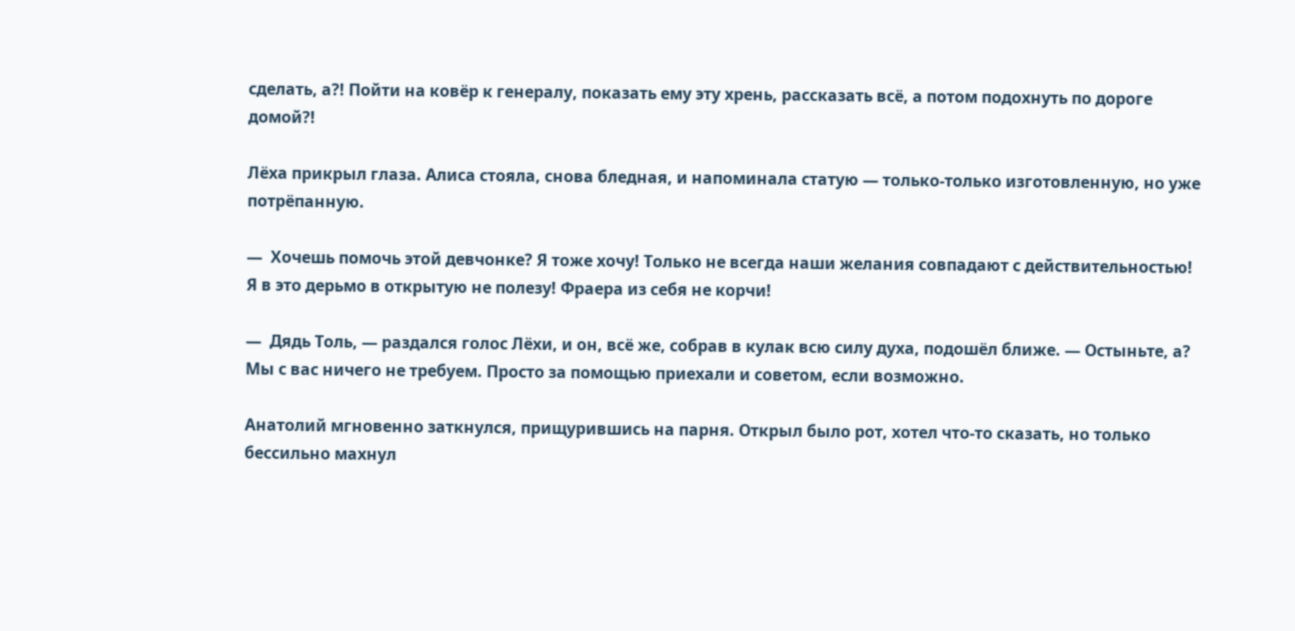сделать, а?! Пойти на ковёр к генералу, показать ему эту хрень, рассказать всё, а потом подохнуть по дороге домой?!

Лёха прикрыл глаза. Алиса стояла, снова бледная, и напоминала статую — только-только изготовленную, но уже потрёпанную.

—  Хочешь помочь этой девчонке? Я тоже хочу! Только не всегда наши желания совпадают с действительностью! Я в это дерьмо в открытую не полезу! Фраера из себя не корчи!

—  Дядь Толь, — раздался голос Лёхи, и он, всё же, собрав в кулак всю силу духа, подошёл ближе. — Остыньте, а? Мы с вас ничего не требуем. Просто за помощью приехали и советом, если возможно.

Анатолий мгновенно заткнулся, прищурившись на парня. Открыл было рот, хотел что-то сказать, но только бессильно махнул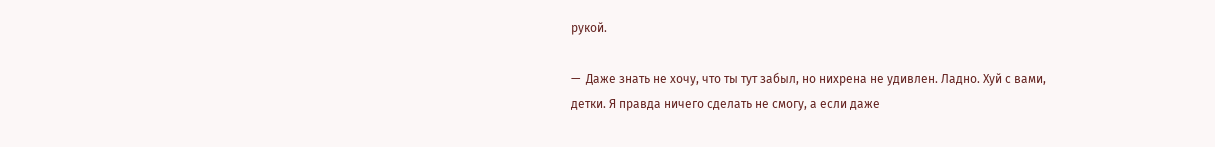рукой.

—  Даже знать не хочу, что ты тут забыл, но нихрена не удивлен. Ладно. Хуй с вами, детки. Я правда ничего сделать не смогу, а если даже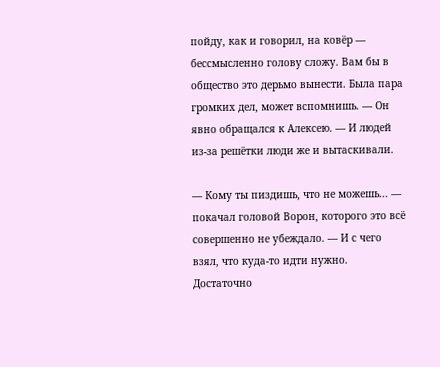пойду, как и говорил, на ковёр — бессмысленно голову сложу. Вам бы в общество это дерьмо вынести. Была пара громких дел, может вспомнишь. — Он явно обращался к Алексею. — И людей из-за решётки люди же и вытаскивали.

— Кому ты пиздишь, что не можешь... — покачал головой Ворон, которого это всё совершенно не убеждало. — И с чего взял, что куда-то идти нужно. Достаточно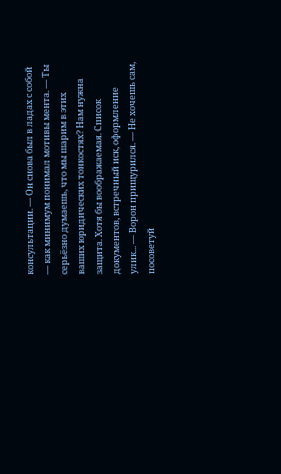консультации. — Он снова был в ладах с собой — как минимум понимал мотивы мента. — Ты серьёзно думаешь, что мы шарим в этих ваших юридических тонкостях? Нам нужна защита. Хотя бы воображаемая. Список документов, встречный иск, оформление улик... — Ворон прищурился. — Не хочешь сам, посоветуй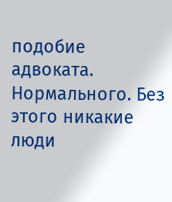подобие адвоката. Нормального. Без этого никакие люди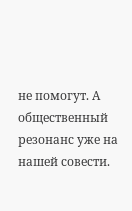не помогут. А общественный резонанс уже на нашей совести.